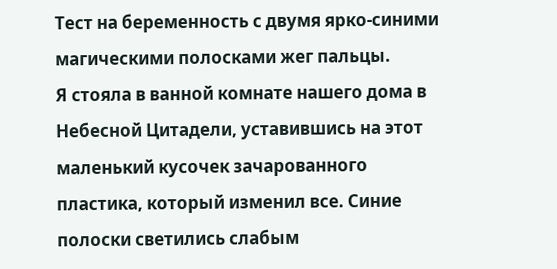Тест на беременность с двумя ярко-синими магическими полосками жег пальцы.
Я стояла в ванной комнате нашего дома в Небесной Цитадели, уставившись на этот маленький кусочек зачарованного пластика, который изменил все. Синие полоски светились слабым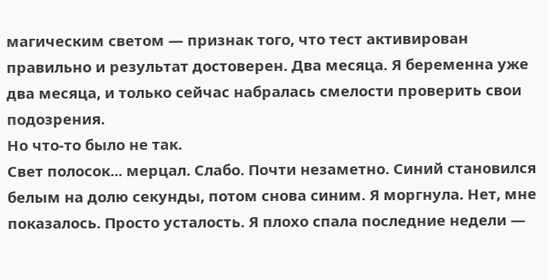магическим светом — признак того, что тест активирован правильно и результат достоверен. Два месяца. Я беременна уже два месяца, и только сейчас набралась смелости проверить свои подозрения.
Но что-то было не так.
Свет полосок... мерцал. Слабо. Почти незаметно. Синий становился белым на долю секунды, потом снова синим. Я моргнула. Нет, мне показалось. Просто усталость. Я плохо спала последние недели —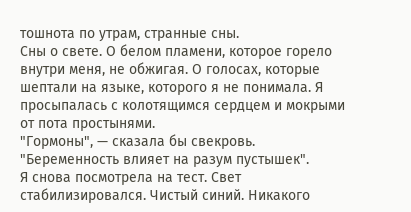тошнота по утрам, странные сны.
Сны о свете. О белом пламени, которое горело внутри меня, не обжигая. О голосах, которые шептали на языке, которого я не понимала. Я просыпалась с колотящимся сердцем и мокрыми от пота простынями.
"Гормоны", — сказала бы свекровь. "Беременность влияет на разум пустышек".
Я снова посмотрела на тест. Свет стабилизировался. Чистый синий. Никакого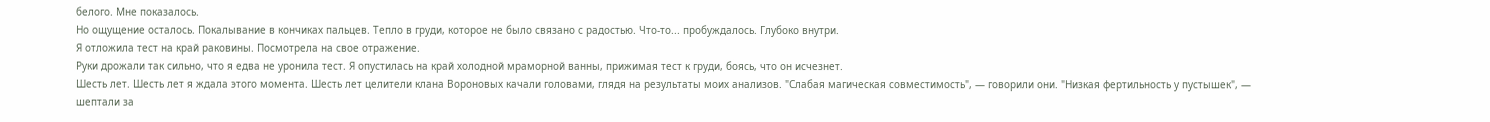белого. Мне показалось.
Но ощущение осталось. Покалывание в кончиках пальцев. Тепло в груди, которое не было связано с радостью. Что-то... пробуждалось. Глубоко внутри.
Я отложила тест на край раковины. Посмотрела на свое отражение.
Руки дрожали так сильно, что я едва не уронила тест. Я опустилась на край холодной мраморной ванны, прижимая тест к груди, боясь, что он исчезнет.
Шесть лет. Шесть лет я ждала этого момента. Шесть лет целители клана Вороновых качали головами, глядя на результаты моих анализов. "Слабая магическая совместимость", — говорили они. "Низкая фертильность у пустышек", — шептали за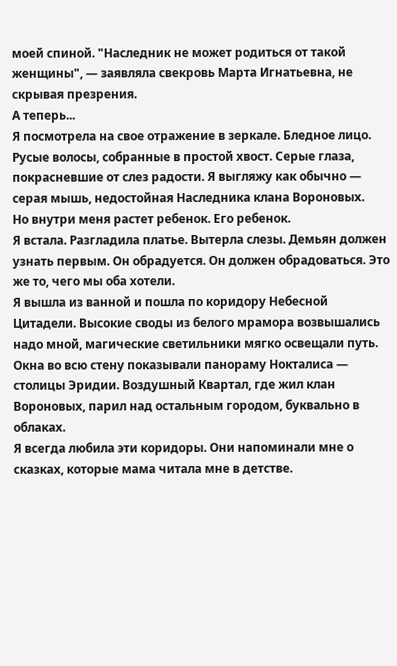моей спиной. "Наследник не может родиться от такой женщины", — заявляла свекровь Марта Игнатьевна, не скрывая презрения.
А теперь...
Я посмотрела на свое отражение в зеркале. Бледное лицо. Русые волосы, собранные в простой хвост. Серые глаза, покрасневшие от слез радости. Я выгляжу как обычно — серая мышь, недостойная Наследника клана Вороновых.
Но внутри меня растет ребенок. Его ребенок.
Я встала. Разгладила платье. Вытерла слезы. Демьян должен узнать первым. Он обрадуется. Он должен обрадоваться. Это же то, чего мы оба хотели.
Я вышла из ванной и пошла по коридору Небесной Цитадели. Высокие своды из белого мрамора возвышались надо мной, магические светильники мягко освещали путь. Окна во всю стену показывали панораму Нокталиса — столицы Эридии. Воздушный Квартал, где жил клан Вороновых, парил над остальным городом, буквально в облаках.
Я всегда любила эти коридоры. Они напоминали мне о сказках, которые мама читала мне в детстве.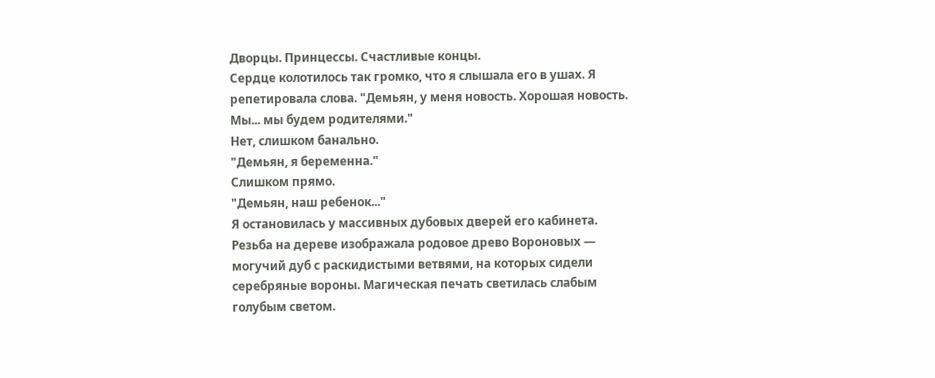Дворцы. Принцессы. Счастливые концы.
Сердце колотилось так громко, что я слышала его в ушах. Я репетировала слова. "Демьян, у меня новость. Хорошая новость. Мы... мы будем родителями."
Нет, слишком банально.
"Демьян, я беременна."
Слишком прямо.
"Демьян, наш ребенок..."
Я остановилась у массивных дубовых дверей его кабинета. Резьба на дереве изображала родовое древо Вороновых — могучий дуб с раскидистыми ветвями, на которых сидели серебряные вороны. Магическая печать светилась слабым голубым светом.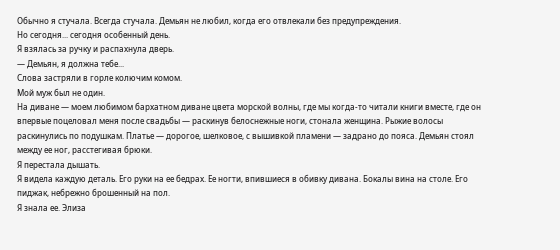Обычно я стучала. Всегда стучала. Демьян не любил, когда его отвлекали без предупреждения.
Но сегодня... сегодня особенный день.
Я взялась за ручку и распахнула дверь.
— Демьян, я должна тебе...
Слова застряли в горле колючим комом.
Мой муж был не один.
На диване — моем любимом бархатном диване цвета морской волны, где мы когда-то читали книги вместе, где он впервые поцеловал меня после свадьбы — раскинув белоснежные ноги, стонала женщина. Рыжие волосы раскинулись по подушкам. Платье — дорогое, шелковое, с вышивкой пламени — задрано до пояса. Демьян стоял между ее ног, расстегивая брюки.
Я перестала дышать.
Я видела каждую деталь. Его руки на ее бедрах. Ее ногти, впившиеся в обивку дивана. Бокалы вина на столе. Его пиджак, небрежно брошенный на пол.
Я знала ее. Элиза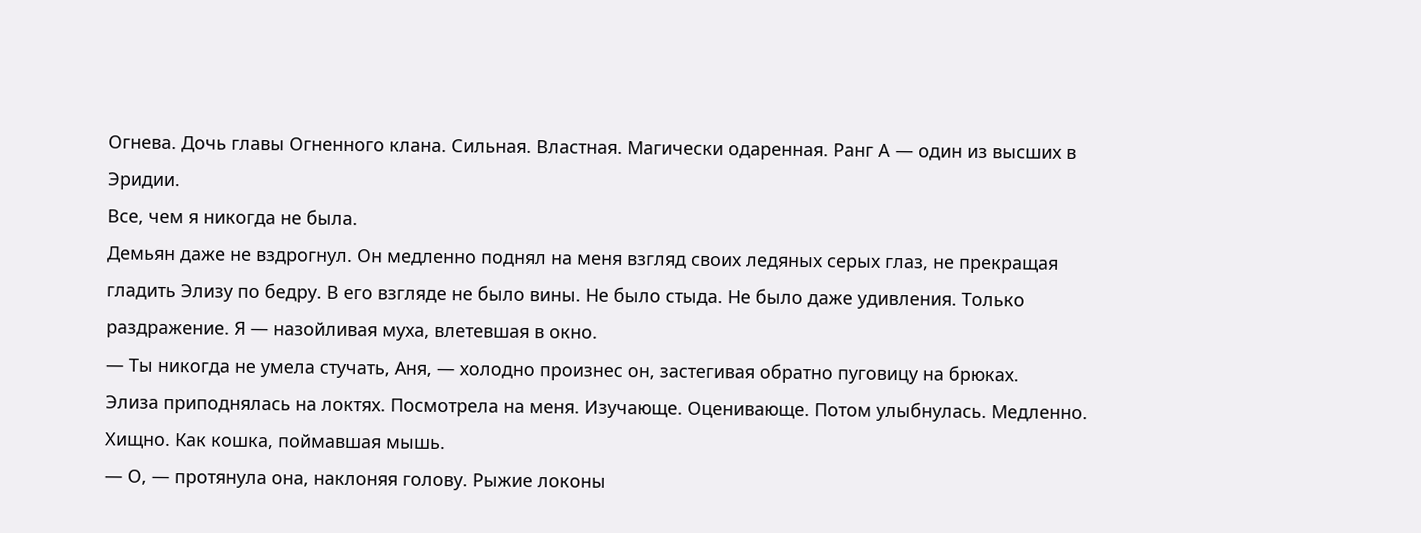Огнева. Дочь главы Огненного клана. Сильная. Властная. Магически одаренная. Ранг A — один из высших в Эридии.
Все, чем я никогда не была.
Демьян даже не вздрогнул. Он медленно поднял на меня взгляд своих ледяных серых глаз, не прекращая гладить Элизу по бедру. В его взгляде не было вины. Не было стыда. Не было даже удивления. Только раздражение. Я — назойливая муха, влетевшая в окно.
— Ты никогда не умела стучать, Аня, — холодно произнес он, застегивая обратно пуговицу на брюках.
Элиза приподнялась на локтях. Посмотрела на меня. Изучающе. Оценивающе. Потом улыбнулась. Медленно. Хищно. Как кошка, поймавшая мышь.
— О, — протянула она, наклоняя голову. Рыжие локоны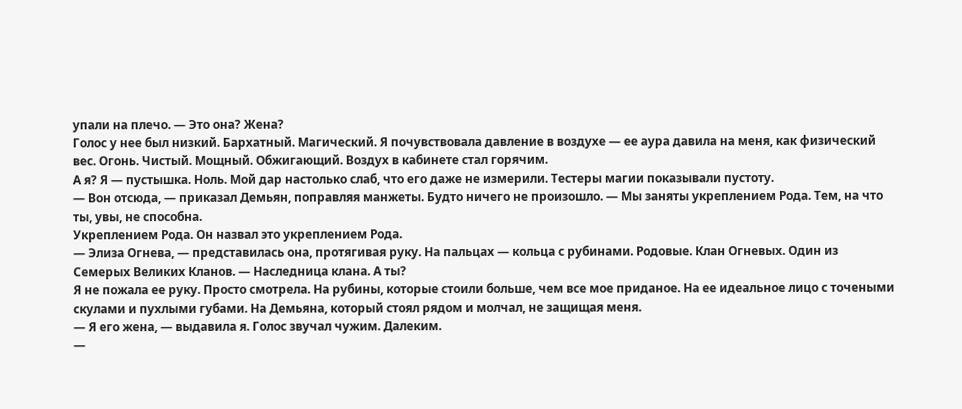упали на плечо. — Это она? Жена?
Голос у нее был низкий. Бархатный. Магический. Я почувствовала давление в воздухе — ее аура давила на меня, как физический вес. Огонь. Чистый. Мощный. Обжигающий. Воздух в кабинете стал горячим.
А я? Я — пустышка. Ноль. Мой дар настолько слаб, что его даже не измерили. Тестеры магии показывали пустоту.
— Вон отсюда, — приказал Демьян, поправляя манжеты. Будто ничего не произошло. — Мы заняты укреплением Рода. Тем, на что ты, увы, не способна.
Укреплением Рода. Он назвал это укреплением Рода.
— Элиза Огнева, — представилась она, протягивая руку. На пальцах — кольца с рубинами. Родовые. Клан Огневых. Один из Семерых Великих Кланов. — Наследница клана. А ты?
Я не пожала ее руку. Просто смотрела. На рубины, которые стоили больше, чем все мое приданое. На ее идеальное лицо с точеными скулами и пухлыми губами. На Демьяна, который стоял рядом и молчал, не защищая меня.
— Я его жена, — выдавила я. Голос звучал чужим. Далеким.
—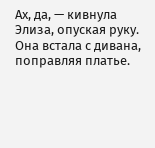Ах, да, — кивнула Элиза, опуская руку. Она встала с дивана, поправляя платье.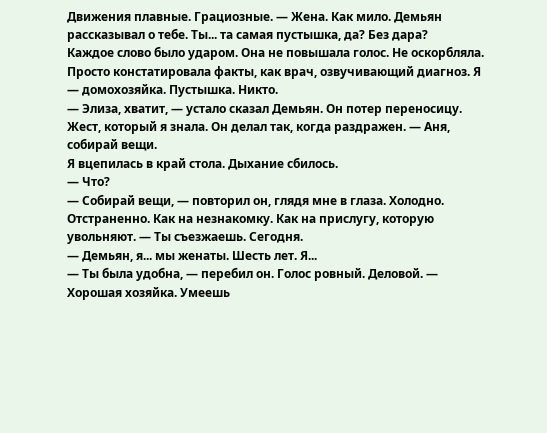Движения плавные. Грациозные. — Жена. Как мило. Демьян рассказывал о тебе. Ты... та самая пустышка, да? Без дара?
Каждое слово было ударом. Она не повышала голос. Не оскорбляла. Просто констатировала факты, как врач, озвучивающий диагноз. Я — домохозяйка. Пустышка. Никто.
— Элиза, хватит, — устало сказал Демьян. Он потер переносицу. Жест, который я знала. Он делал так, когда раздражен. — Аня, собирай вещи.
Я вцепилась в край стола. Дыхание сбилось.
— Что?
— Собирай вещи, — повторил он, глядя мне в глаза. Холодно. Отстраненно. Как на незнакомку. Как на прислугу, которую увольняют. — Ты съезжаешь. Сегодня.
— Демьян, я... мы женаты. Шесть лет. Я...
— Ты была удобна, — перебил он. Голос ровный. Деловой. — Хорошая хозяйка. Умеешь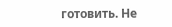готовить. Не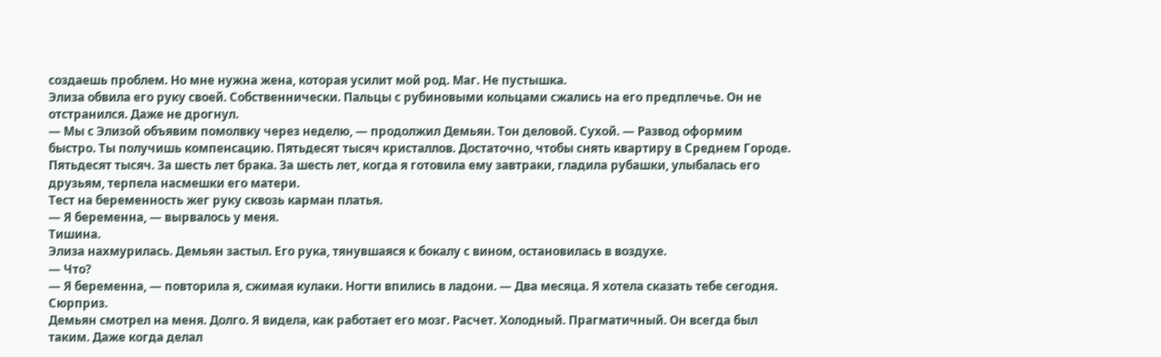создаешь проблем. Но мне нужна жена, которая усилит мой род. Маг. Не пустышка.
Элиза обвила его руку своей. Собственнически. Пальцы с рубиновыми кольцами сжались на его предплечье. Он не отстранился. Даже не дрогнул.
— Мы с Элизой объявим помолвку через неделю, — продолжил Демьян. Тон деловой. Сухой. — Развод оформим быстро. Ты получишь компенсацию. Пятьдесят тысяч кристаллов. Достаточно, чтобы снять квартиру в Среднем Городе.
Пятьдесят тысяч. За шесть лет брака. За шесть лет, когда я готовила ему завтраки, гладила рубашки, улыбалась его друзьям, терпела насмешки его матери.
Тест на беременность жег руку сквозь карман платья.
— Я беременна, — вырвалось у меня.
Тишина.
Элиза нахмурилась. Демьян застыл. Его рука, тянувшаяся к бокалу с вином, остановилась в воздухе.
— Что?
— Я беременна, — повторила я, сжимая кулаки. Ногти впились в ладони. — Два месяца. Я хотела сказать тебе сегодня. Сюрприз.
Демьян смотрел на меня. Долго. Я видела, как работает его мозг. Расчет. Холодный. Прагматичный. Он всегда был таким. Даже когда делал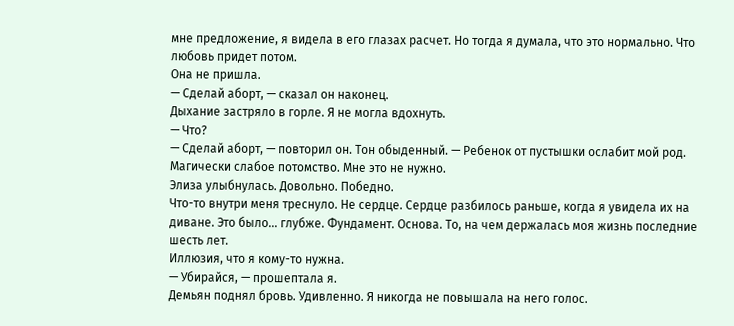мне предложение, я видела в его глазах расчет. Но тогда я думала, что это нормально. Что любовь придет потом.
Она не пришла.
— Сделай аборт, — сказал он наконец.
Дыхание застряло в горле. Я не могла вдохнуть.
— Что?
— Сделай аборт, — повторил он. Тон обыденный. — Ребенок от пустышки ослабит мой род. Магически слабое потомство. Мне это не нужно.
Элиза улыбнулась. Довольно. Победно.
Что-то внутри меня треснуло. Не сердце. Сердце разбилось раньше, когда я увидела их на диване. Это было... глубже. Фундамент. Основа. То, на чем держалась моя жизнь последние шесть лет.
Иллюзия, что я кому-то нужна.
— Убирайся, — прошептала я.
Демьян поднял бровь. Удивленно. Я никогда не повышала на него голос.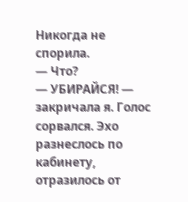Никогда не спорила.
— Что?
— УБИРАЙСЯ! — закричала я. Голос сорвался. Эхо разнеслось по кабинету, отразилось от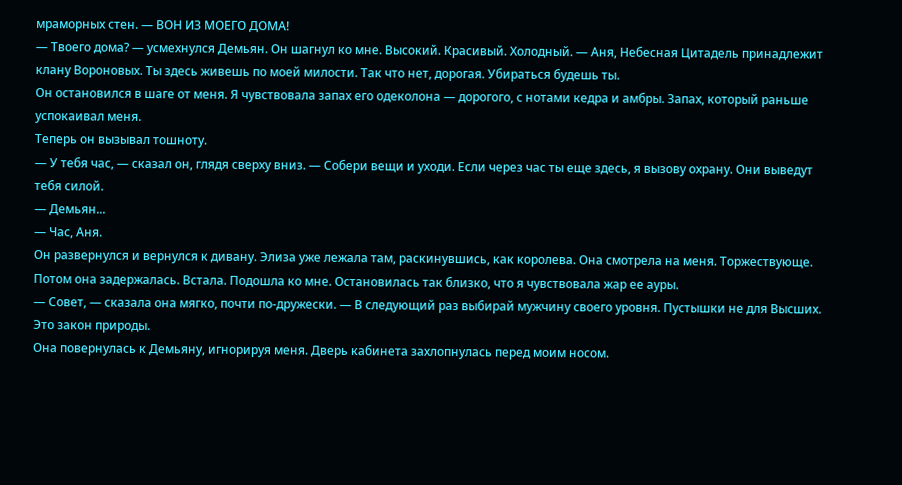мраморных стен. — ВОН ИЗ МОЕГО ДОМА!
— Твоего дома? — усмехнулся Демьян. Он шагнул ко мне. Высокий. Красивый. Холодный. — Аня, Небесная Цитадель принадлежит клану Вороновых. Ты здесь живешь по моей милости. Так что нет, дорогая. Убираться будешь ты.
Он остановился в шаге от меня. Я чувствовала запах его одеколона — дорогого, с нотами кедра и амбры. Запах, который раньше успокаивал меня.
Теперь он вызывал тошноту.
— У тебя час, — сказал он, глядя сверху вниз. — Собери вещи и уходи. Если через час ты еще здесь, я вызову охрану. Они выведут тебя силой.
— Демьян...
— Час, Аня.
Он развернулся и вернулся к дивану. Элиза уже лежала там, раскинувшись, как королева. Она смотрела на меня. Торжествующе.
Потом она задержалась. Встала. Подошла ко мне. Остановилась так близко, что я чувствовала жар ее ауры.
— Совет, — сказала она мягко, почти по-дружески. — В следующий раз выбирай мужчину своего уровня. Пустышки не для Высших. Это закон природы.
Она повернулась к Демьяну, игнорируя меня. Дверь кабинета захлопнулась перед моим носом.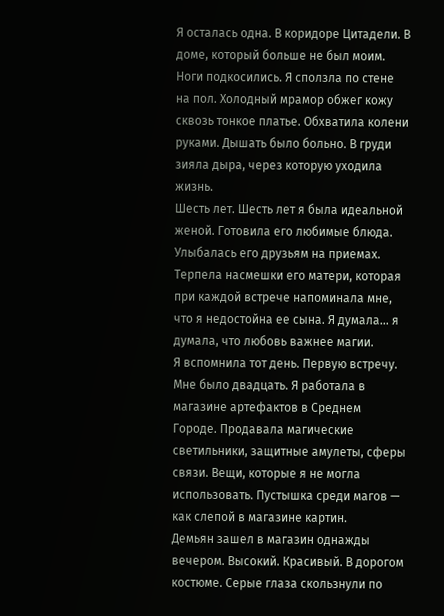Я осталась одна. В коридоре Цитадели. В доме, который больше не был моим.
Ноги подкосились. Я сползла по стене на пол. Холодный мрамор обжег кожу сквозь тонкое платье. Обхватила колени руками. Дышать было больно. В груди зияла дыра, через которую уходила жизнь.
Шесть лет. Шесть лет я была идеальной женой. Готовила его любимые блюда. Улыбалась его друзьям на приемах. Терпела насмешки его матери, которая при каждой встрече напоминала мне, что я недостойна ее сына. Я думала... я думала, что любовь важнее магии.
Я вспомнила тот день. Первую встречу.
Мне было двадцать. Я работала в магазине артефактов в Среднем Городе. Продавала магические светильники, защитные амулеты, сферы связи. Вещи, которые я не могла использовать. Пустышка среди магов — как слепой в магазине картин.
Демьян зашел в магазин однажды вечером. Высокий. Красивый. В дорогом костюме. Серые глаза скользнули по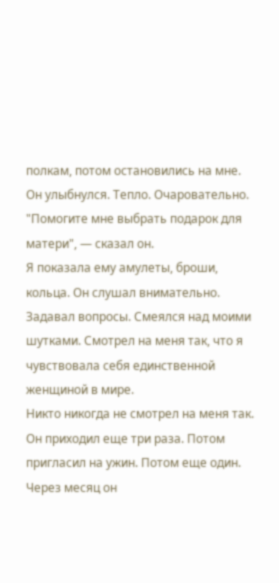полкам, потом остановились на мне. Он улыбнулся. Тепло. Очаровательно.
"Помогите мне выбрать подарок для матери", — сказал он.
Я показала ему амулеты, броши, кольца. Он слушал внимательно. Задавал вопросы. Смеялся над моими шутками. Смотрел на меня так, что я чувствовала себя единственной женщиной в мире.
Никто никогда не смотрел на меня так.
Он приходил еще три раза. Потом пригласил на ужин. Потом еще один. Через месяц он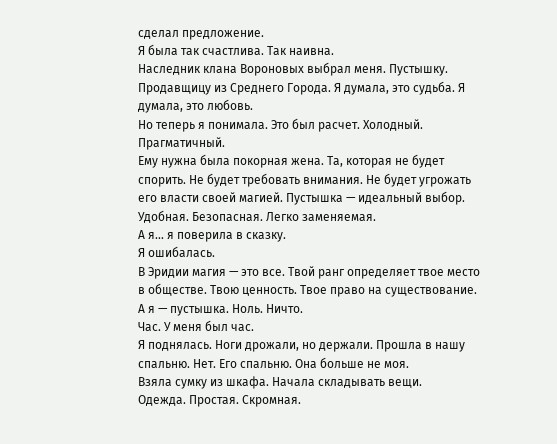сделал предложение.
Я была так счастлива. Так наивна.
Наследник клана Вороновых выбрал меня. Пустышку. Продавщицу из Среднего Города. Я думала, это судьба. Я думала, это любовь.
Но теперь я понимала. Это был расчет. Холодный. Прагматичный.
Ему нужна была покорная жена. Та, которая не будет спорить. Не будет требовать внимания. Не будет угрожать его власти своей магией. Пустышка — идеальный выбор. Удобная. Безопасная. Легко заменяемая.
А я... я поверила в сказку.
Я ошибалась.
В Эридии магия — это все. Твой ранг определяет твое место в обществе. Твою ценность. Твое право на существование.
А я — пустышка. Ноль. Ничто.
Час. У меня был час.
Я поднялась. Ноги дрожали, но держали. Прошла в нашу спальню. Нет. Его спальню. Она больше не моя.
Взяла сумку из шкафа. Начала складывать вещи.
Одежда. Простая. Скромная.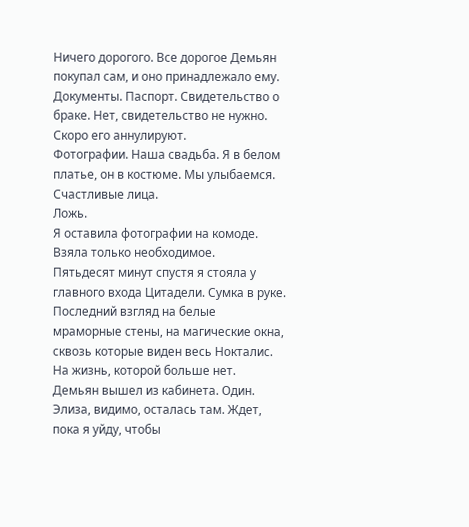Ничего дорогого. Все дорогое Демьян покупал сам, и оно принадлежало ему.
Документы. Паспорт. Свидетельство о браке. Нет, свидетельство не нужно. Скоро его аннулируют.
Фотографии. Наша свадьба. Я в белом платье, он в костюме. Мы улыбаемся. Счастливые лица.
Ложь.
Я оставила фотографии на комоде. Взяла только необходимое.
Пятьдесят минут спустя я стояла у главного входа Цитадели. Сумка в руке. Последний взгляд на белые мраморные стены, на магические окна, сквозь которые виден весь Нокталис. На жизнь, которой больше нет.
Демьян вышел из кабинета. Один. Элиза, видимо, осталась там. Ждет, пока я уйду, чтобы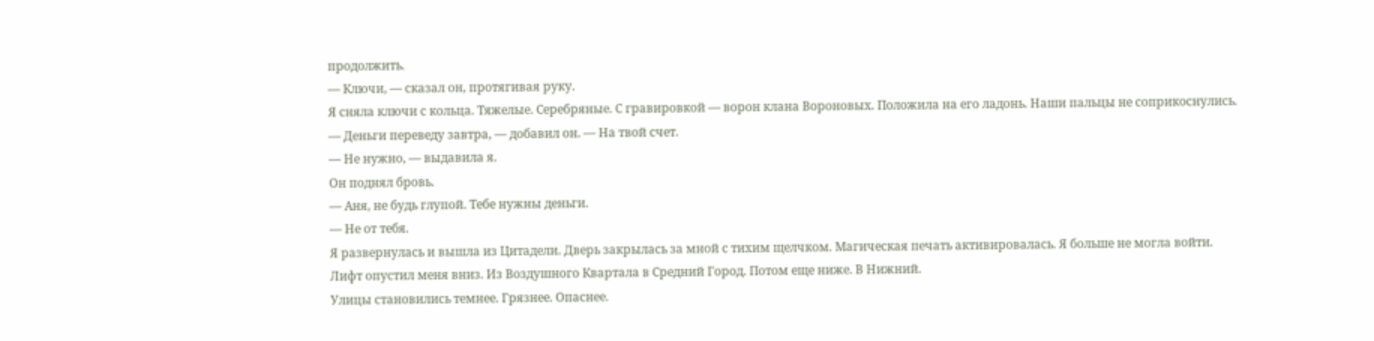продолжить.
— Ключи, — сказал он, протягивая руку.
Я сняла ключи с кольца. Тяжелые. Серебряные. С гравировкой — ворон клана Вороновых. Положила на его ладонь. Наши пальцы не соприкоснулись.
— Деньги переведу завтра, — добавил он. — На твой счет.
— Не нужно, — выдавила я.
Он поднял бровь.
— Аня, не будь глупой. Тебе нужны деньги.
— Не от тебя.
Я развернулась и вышла из Цитадели. Дверь закрылась за мной с тихим щелчком. Магическая печать активировалась. Я больше не могла войти.
Лифт опустил меня вниз. Из Воздушного Квартала в Средний Город. Потом еще ниже. В Нижний.
Улицы становились темнее. Грязнее. Опаснее.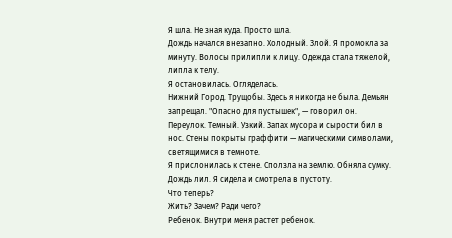Я шла. Не зная куда. Просто шла.
Дождь начался внезапно. Холодный. Злой. Я промокла за минуту. Волосы прилипли к лицу. Одежда стала тяжелой, липла к телу.
Я остановилась. Огляделась.
Нижний Город. Трущобы. Здесь я никогда не была. Демьян запрещал. "Опасно для пустышек", — говорил он.
Переулок. Темный. Узкий. Запах мусора и сырости бил в нос. Стены покрыты граффити — магическими символами, светящимися в темноте.
Я прислонилась к стене. Сползла на землю. Обняла сумку.
Дождь лил. Я сидела и смотрела в пустоту.
Что теперь?
Жить? Зачем? Ради чего?
Ребенок. Внутри меня растет ребенок.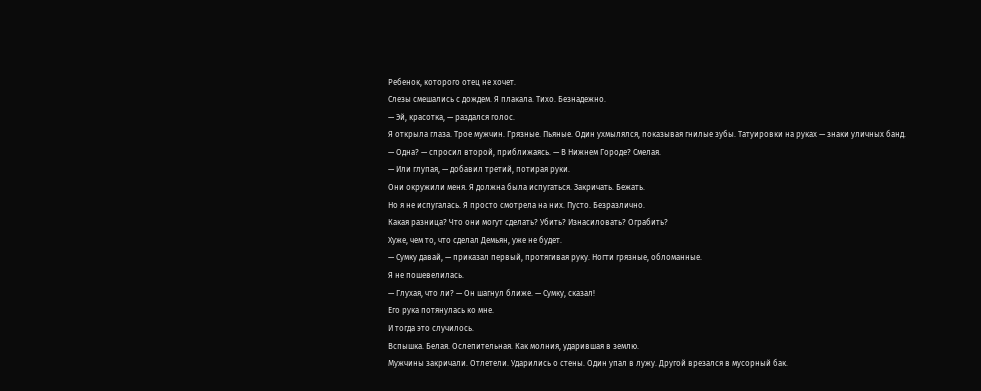Ребенок, которого отец не хочет.
Слезы смешались с дождем. Я плакала. Тихо. Безнадежно.
— Эй, красотка, — раздался голос.
Я открыла глаза. Трое мужчин. Грязные. Пьяные. Один ухмылялся, показывая гнилые зубы. Татуировки на руках — знаки уличных банд.
— Одна? — спросил второй, приближаясь. — В Нижнем Городе? Смелая.
— Или глупая, — добавил третий, потирая руки.
Они окружили меня. Я должна была испугаться. Закричать. Бежать.
Но я не испугалась. Я просто смотрела на них. Пусто. Безразлично.
Какая разница? Что они могут сделать? Убить? Изнасиловать? Ограбить?
Хуже, чем то, что сделал Демьян, уже не будет.
— Сумку давай, — приказал первый, протягивая руку. Ногти грязные, обломанные.
Я не пошевелилась.
— Глухая, что ли? — Он шагнул ближе. — Сумку, сказал!
Его рука потянулась ко мне.
И тогда это случилось.
Вспышка. Белая. Ослепительная. Как молния, ударившая в землю.
Мужчины закричали. Отлетели. Ударились о стены. Один упал в лужу. Другой врезался в мусорный бак.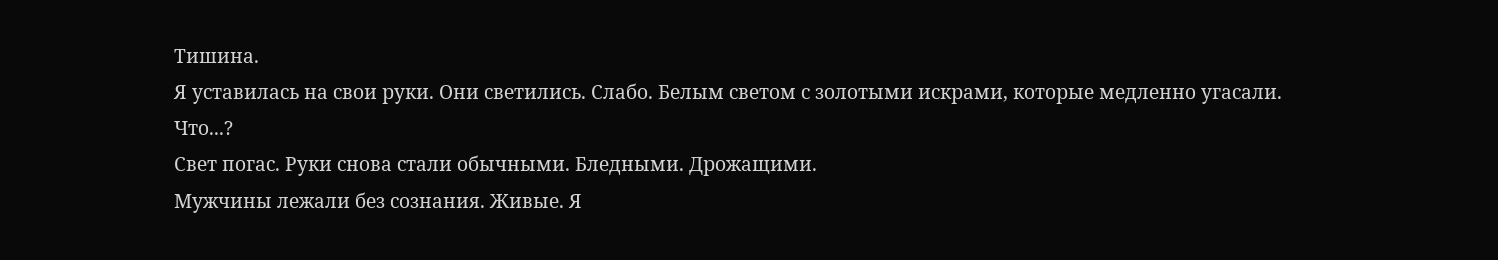Тишина.
Я уставилась на свои руки. Они светились. Слабо. Белым светом с золотыми искрами, которые медленно угасали.
Что...?
Свет погас. Руки снова стали обычными. Бледными. Дрожащими.
Мужчины лежали без сознания. Живые. Я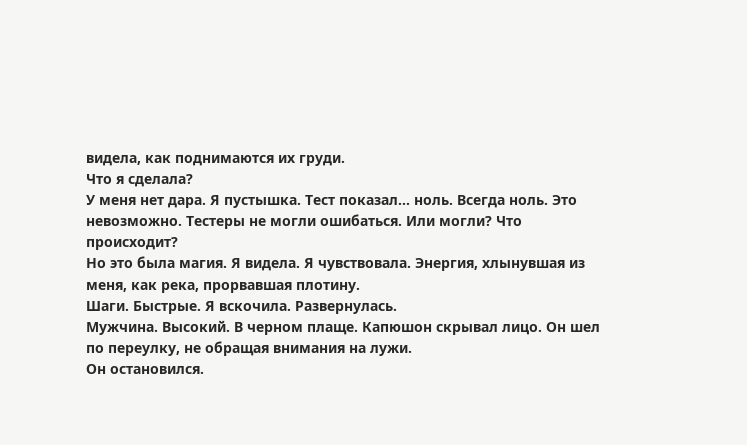видела, как поднимаются их груди.
Что я сделала?
У меня нет дара. Я пустышка. Тест показал... ноль. Всегда ноль. Это невозможно. Тестеры не могли ошибаться. Или могли? Что происходит?
Но это была магия. Я видела. Я чувствовала. Энергия, хлынувшая из меня, как река, прорвавшая плотину.
Шаги. Быстрые. Я вскочила. Развернулась.
Мужчина. Высокий. В черном плаще. Капюшон скрывал лицо. Он шел по переулку, не обращая внимания на лужи.
Он остановился.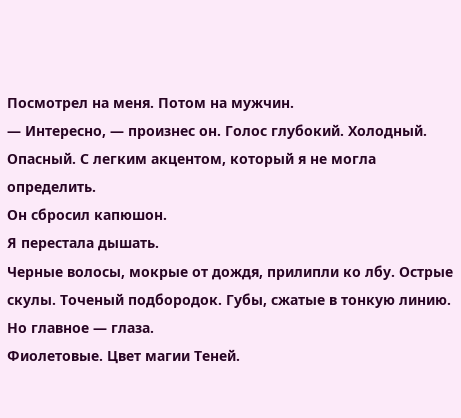Посмотрел на меня. Потом на мужчин.
— Интересно, — произнес он. Голос глубокий. Холодный. Опасный. С легким акцентом, который я не могла определить.
Он сбросил капюшон.
Я перестала дышать.
Черные волосы, мокрые от дождя, прилипли ко лбу. Острые скулы. Точеный подбородок. Губы, сжатые в тонкую линию. Но главное — глаза.
Фиолетовые. Цвет магии Теней.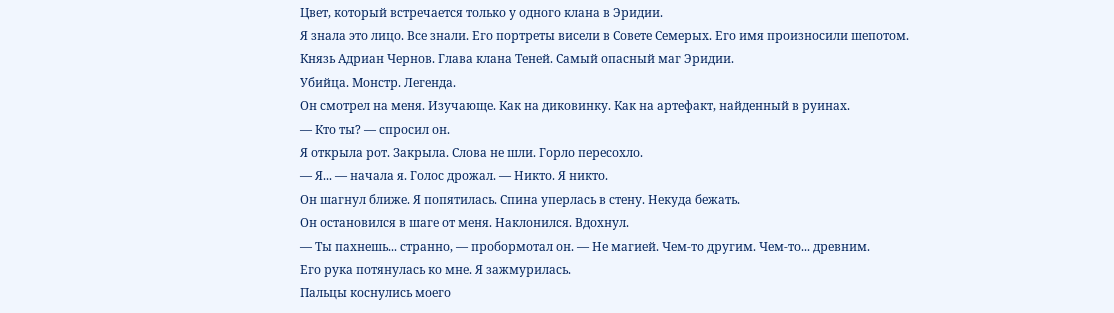Цвет, который встречается только у одного клана в Эридии.
Я знала это лицо. Все знали. Его портреты висели в Совете Семерых. Его имя произносили шепотом.
Князь Адриан Чернов. Глава клана Теней. Самый опасный маг Эридии.
Убийца. Монстр. Легенда.
Он смотрел на меня. Изучающе. Как на диковинку. Как на артефакт, найденный в руинах.
— Кто ты? — спросил он.
Я открыла рот. Закрыла. Слова не шли. Горло пересохло.
— Я... — начала я. Голос дрожал. — Никто. Я никто.
Он шагнул ближе. Я попятилась. Спина уперлась в стену. Некуда бежать.
Он остановился в шаге от меня. Наклонился. Вдохнул.
— Ты пахнешь... странно, — пробормотал он. — Не магией. Чем-то другим. Чем-то... древним.
Его рука потянулась ко мне. Я зажмурилась.
Пальцы коснулись моего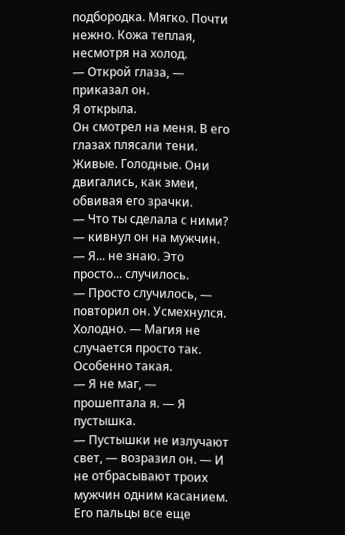подбородка. Мягко. Почти нежно. Кожа теплая, несмотря на холод.
— Открой глаза, — приказал он.
Я открыла.
Он смотрел на меня. В его глазах плясали тени. Живые. Голодные. Они двигались, как змеи, обвивая его зрачки.
— Что ты сделала с ними? — кивнул он на мужчин.
— Я... не знаю. Это просто... случилось.
— Просто случилось, — повторил он. Усмехнулся. Холодно. — Магия не случается просто так. Особенно такая.
— Я не маг, — прошептала я. — Я пустышка.
— Пустышки не излучают свет, — возразил он. — И не отбрасывают троих мужчин одним касанием.
Его пальцы все еще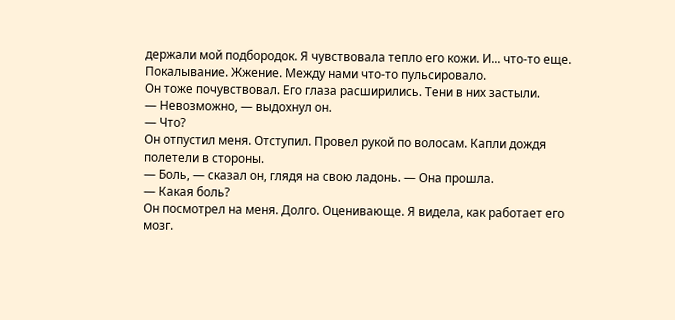держали мой подбородок. Я чувствовала тепло его кожи. И... что-то еще. Покалывание. Жжение. Между нами что-то пульсировало.
Он тоже почувствовал. Его глаза расширились. Тени в них застыли.
— Невозможно, — выдохнул он.
— Что?
Он отпустил меня. Отступил. Провел рукой по волосам. Капли дождя полетели в стороны.
— Боль, — сказал он, глядя на свою ладонь. — Она прошла.
— Какая боль?
Он посмотрел на меня. Долго. Оценивающе. Я видела, как работает его мозг.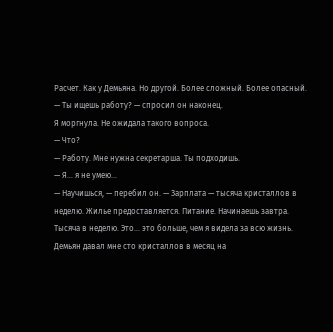Расчет. Как у Демьяна. Но другой. Более сложный. Более опасный.
— Ты ищешь работу? — спросил он наконец.
Я моргнула. Не ожидала такого вопроса.
— Что?
— Работу. Мне нужна секретарша. Ты подходишь.
— Я... я не умею...
— Научишься, — перебил он. — Зарплата — тысяча кристаллов в неделю. Жилье предоставляется. Питание. Начинаешь завтра.
Тысяча в неделю. Это... это больше, чем я видела за всю жизнь. Демьян давал мне сто кристаллов в месяц на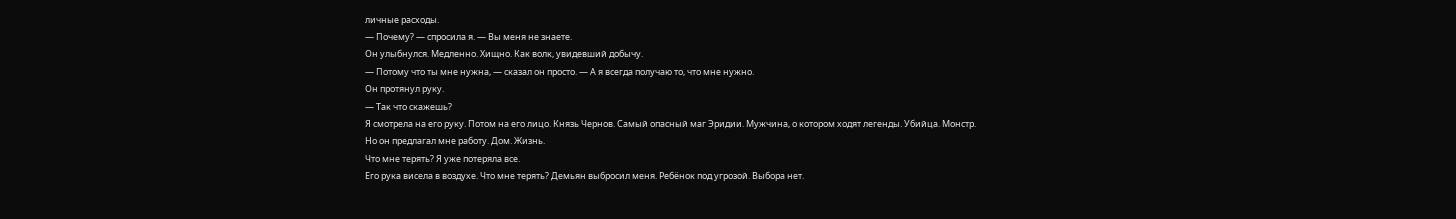личные расходы.
— Почему? — спросила я. — Вы меня не знаете.
Он улыбнулся. Медленно. Хищно. Как волк, увидевший добычу.
— Потому что ты мне нужна, — сказал он просто. — А я всегда получаю то, что мне нужно.
Он протянул руку.
— Так что скажешь?
Я смотрела на его руку. Потом на его лицо. Князь Чернов. Самый опасный маг Эридии. Мужчина, о котором ходят легенды. Убийца. Монстр.
Но он предлагал мне работу. Дом. Жизнь.
Что мне терять? Я уже потеряла все.
Его рука висела в воздухе. Что мне терять? Демьян выбросил меня. Ребёнок под угрозой. Выбора нет.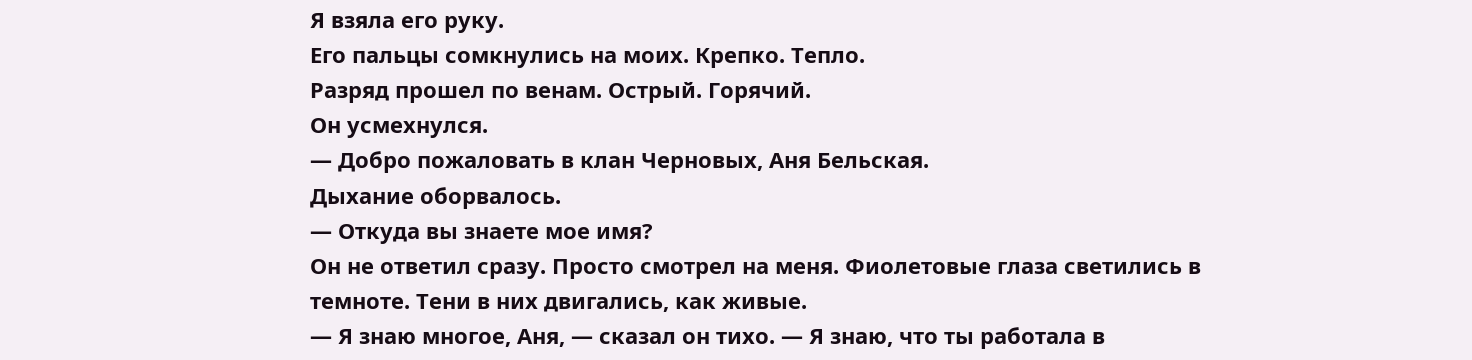Я взяла его руку.
Его пальцы сомкнулись на моих. Крепко. Тепло.
Разряд прошел по венам. Острый. Горячий.
Он усмехнулся.
— Добро пожаловать в клан Черновых, Аня Бельская.
Дыхание оборвалось.
— Откуда вы знаете мое имя?
Он не ответил сразу. Просто смотрел на меня. Фиолетовые глаза светились в темноте. Тени в них двигались, как живые.
— Я знаю многое, Аня, — сказал он тихо. — Я знаю, что ты работала в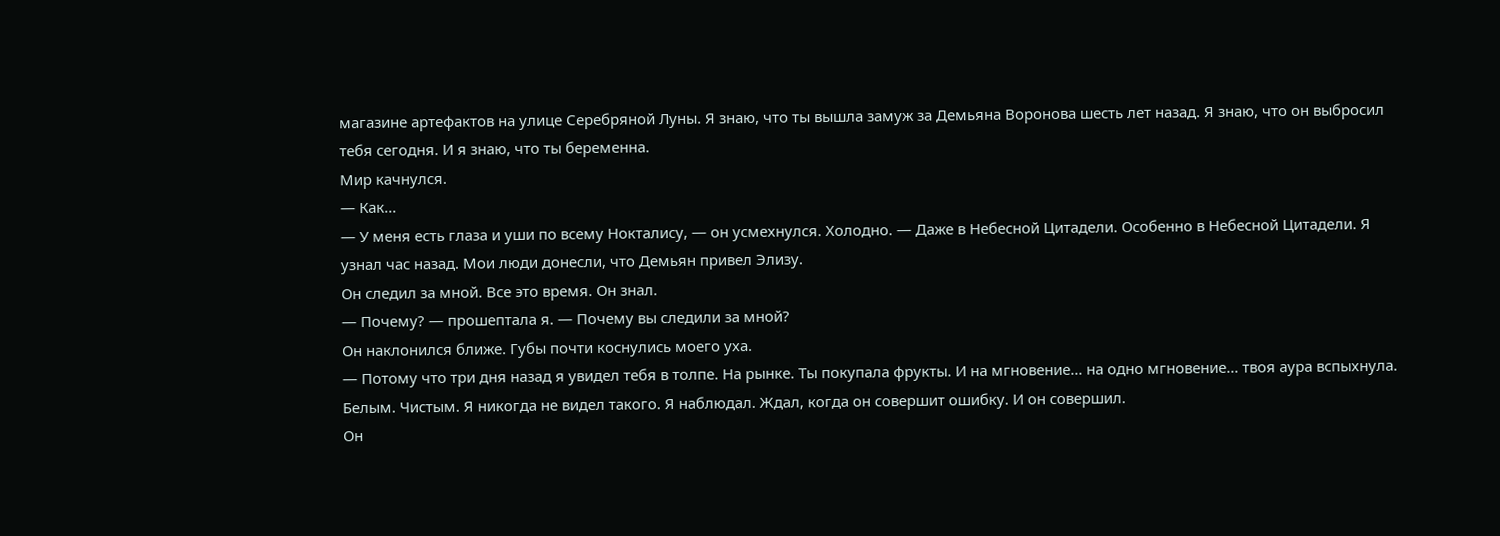магазине артефактов на улице Серебряной Луны. Я знаю, что ты вышла замуж за Демьяна Воронова шесть лет назад. Я знаю, что он выбросил тебя сегодня. И я знаю, что ты беременна.
Мир качнулся.
— Как...
— У меня есть глаза и уши по всему Нокталису, — он усмехнулся. Холодно. — Даже в Небесной Цитадели. Особенно в Небесной Цитадели. Я узнал час назад. Мои люди донесли, что Демьян привел Элизу.
Он следил за мной. Все это время. Он знал.
— Почему? — прошептала я. — Почему вы следили за мной?
Он наклонился ближе. Губы почти коснулись моего уха.
— Потому что три дня назад я увидел тебя в толпе. На рынке. Ты покупала фрукты. И на мгновение... на одно мгновение... твоя аура вспыхнула. Белым. Чистым. Я никогда не видел такого. Я наблюдал. Ждал, когда он совершит ошибку. И он совершил.
Он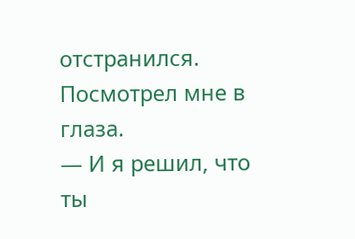отстранился. Посмотрел мне в глаза.
— И я решил, что ты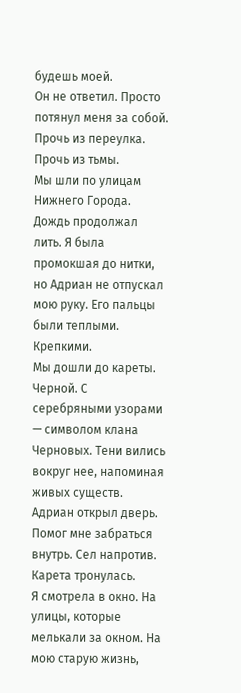будешь моей.
Он не ответил. Просто потянул меня за собой. Прочь из переулка. Прочь из тьмы.
Мы шли по улицам Нижнего Города. Дождь продолжал лить. Я была промокшая до нитки, но Адриан не отпускал мою руку. Его пальцы были теплыми. Крепкими.
Мы дошли до кареты. Черной. С серебряными узорами — символом клана Черновых. Тени вились вокруг нее, напоминая живых существ.
Адриан открыл дверь. Помог мне забраться внутрь. Сел напротив.
Карета тронулась.
Я смотрела в окно. На улицы, которые мелькали за окном. На мою старую жизнь,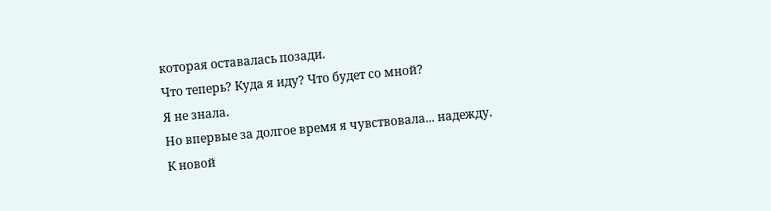которая оставалась позади.
Что теперь? Куда я иду? Что будет со мной?
Я не знала.
Но впервые за долгое время я чувствовала... надежду.
К новой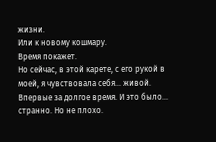жизни.
Или к новому кошмару.
Время покажет.
Но сейчас, в этой карете, с его рукой в моей, я чувствовала себя... живой. Впервые за долгое время. И это было... странно. Но не плохо.